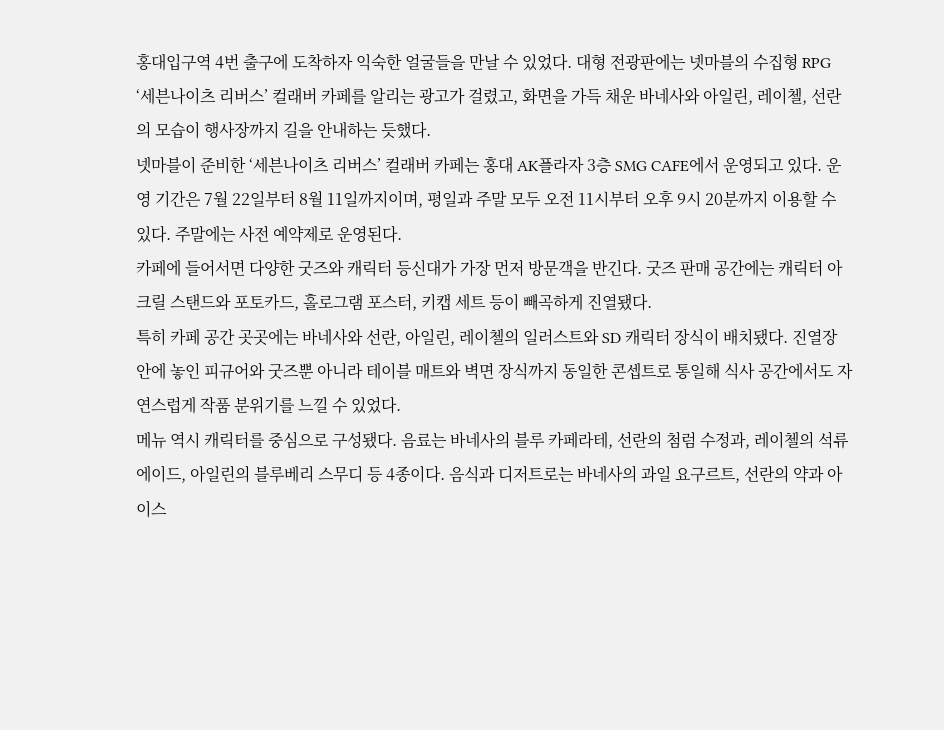홍대입구역 4번 출구에 도착하자 익숙한 얼굴들을 만날 수 있었다. 대형 전광판에는 넷마블의 수집형 RPG ‘세븐나이츠 리버스’ 컬래버 카페를 알리는 광고가 걸렸고, 화면을 가득 채운 바네사와 아일린, 레이첼, 선란의 모습이 행사장까지 길을 안내하는 듯했다.
넷마블이 준비한 ‘세븐나이츠 리버스’ 컬래버 카페는 홍대 AK플라자 3층 SMG CAFE에서 운영되고 있다. 운영 기간은 7월 22일부터 8월 11일까지이며, 평일과 주말 모두 오전 11시부터 오후 9시 20분까지 이용할 수 있다. 주말에는 사전 예약제로 운영된다.
카페에 들어서면 다양한 굿즈와 캐릭터 등신대가 가장 먼저 방문객을 반긴다. 굿즈 판매 공간에는 캐릭터 아크릴 스탠드와 포토카드, 홀로그램 포스터, 키캡 세트 등이 빼곡하게 진열됐다.
특히 카페 공간 곳곳에는 바네사와 선란, 아일린, 레이첼의 일러스트와 SD 캐릭터 장식이 배치됐다. 진열장 안에 놓인 피규어와 굿즈뿐 아니라 테이블 매트와 벽면 장식까지 동일한 콘셉트로 통일해 식사 공간에서도 자연스럽게 작품 분위기를 느낄 수 있었다.
메뉴 역시 캐릭터를 중심으로 구성됐다. 음료는 바네사의 블루 카페라테, 선란의 첨럼 수정과, 레이첼의 석류 에이드, 아일린의 블루베리 스무디 등 4종이다. 음식과 디저트로는 바네사의 과일 요구르트, 선란의 약과 아이스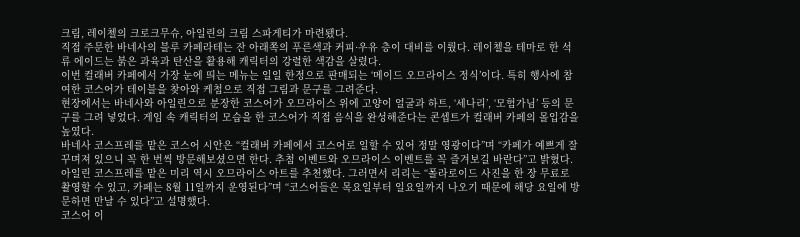크림, 레이첼의 크로크무슈, 아일린의 크림 스파게티가 마련됐다.
직접 주문한 바네사의 블루 카페라테는 잔 아래쪽의 푸른색과 커피·우유 층이 대비를 이뤘다. 레이첼을 테마로 한 석류 에이드는 붉은 과육과 탄산을 활용해 캐릭터의 강렬한 색감을 살렸다.
이번 컬래버 카페에서 가장 눈에 띄는 메뉴는 일일 한정으로 판매되는 ‘메이드 오므라이스 정식’이다. 특히 행사에 참여한 코스어가 테이블을 찾아와 케첩으로 직접 그림과 문구를 그려준다.
현장에서는 바네사와 아일린으로 분장한 코스어가 오므라이스 위에 고양이 얼굴과 하트, ‘세나리’, ‘모험가님’ 등의 문구를 그려 넣었다. 게임 속 캐릭터의 모습을 한 코스어가 직접 음식을 완성해준다는 콘셉트가 컬래버 카페의 몰입감을 높였다.
바네사 코스프레를 맡은 코스어 시안은 “컬래버 카페에서 코스어로 일할 수 있어 정말 영광이다”며 “카페가 예쁘게 잘 꾸며져 있으니 꼭 한 번씩 방문해보셨으면 한다. 추첨 이벤트와 오므라이스 이벤트를 꼭 즐겨보길 바란다”고 밝혔다.
아일린 코스프레를 맡은 미리 역시 오므라이스 아트를 추천했다. 그러면서 리리는 “폴라로이드 사진을 한 장 무료로 촬영할 수 있고, 카페는 8월 11일까지 운영된다”며 “코스어들은 목요일부터 일요일까지 나오기 때문에 해당 요일에 방문하면 만날 수 있다”고 설명했다.
코스어 이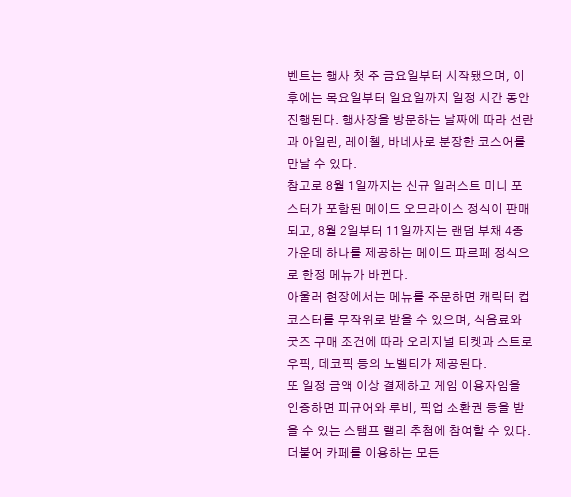벤트는 행사 첫 주 금요일부터 시작됐으며, 이후에는 목요일부터 일요일까지 일정 시간 동안 진행된다. 행사장을 방문하는 날짜에 따라 선란과 아일린, 레이첼, 바네사로 분장한 코스어를 만날 수 있다.
참고로 8월 1일까지는 신규 일러스트 미니 포스터가 포함된 메이드 오므라이스 정식이 판매되고, 8월 2일부터 11일까지는 랜덤 부채 4종 가운데 하나를 제공하는 메이드 파르페 정식으로 한정 메뉴가 바뀐다.
아울러 현장에서는 메뉴를 주문하면 캐릭터 컵 코스터를 무작위로 받을 수 있으며, 식음료와 굿즈 구매 조건에 따라 오리지널 티켓과 스트로우픽, 데코픽 등의 노벨티가 제공된다.
또 일정 금액 이상 결제하고 게임 이용자임을 인증하면 피규어와 루비, 픽업 소환권 등을 받을 수 있는 스탬프 랠리 추첨에 참여할 수 있다. 더불어 카페를 이용하는 모든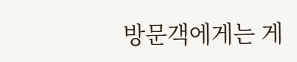방문객에게는 게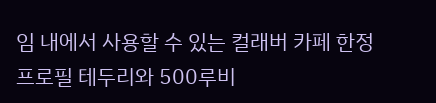임 내에서 사용할 수 있는 컬래버 카페 한정 프로필 테두리와 500루비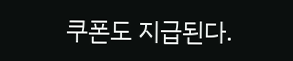쿠폰도 지급된다.